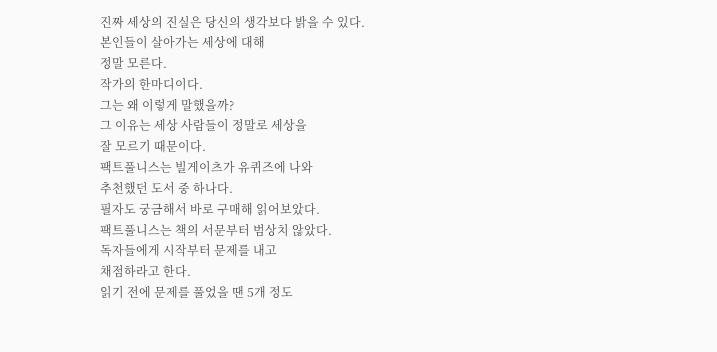진짜 세상의 진실은 당신의 생각보다 밝을 수 있다.
본인들이 살아가는 세상에 대해
정말 모른다.
작가의 한마디이다.
그는 왜 이렇게 말했을까?
그 이유는 세상 사람들이 정말로 세상을
잘 모르기 때문이다.
팩트풀니스는 빌게이츠가 유퀴즈에 나와
추천했던 도서 중 하나다.
필자도 궁금해서 바로 구매해 읽어보았다.
팩트풀니스는 책의 서문부터 범상치 않았다.
독자들에게 시작부터 문제를 내고
채점하라고 한다.
읽기 전에 문제를 풀었을 땐 5개 정도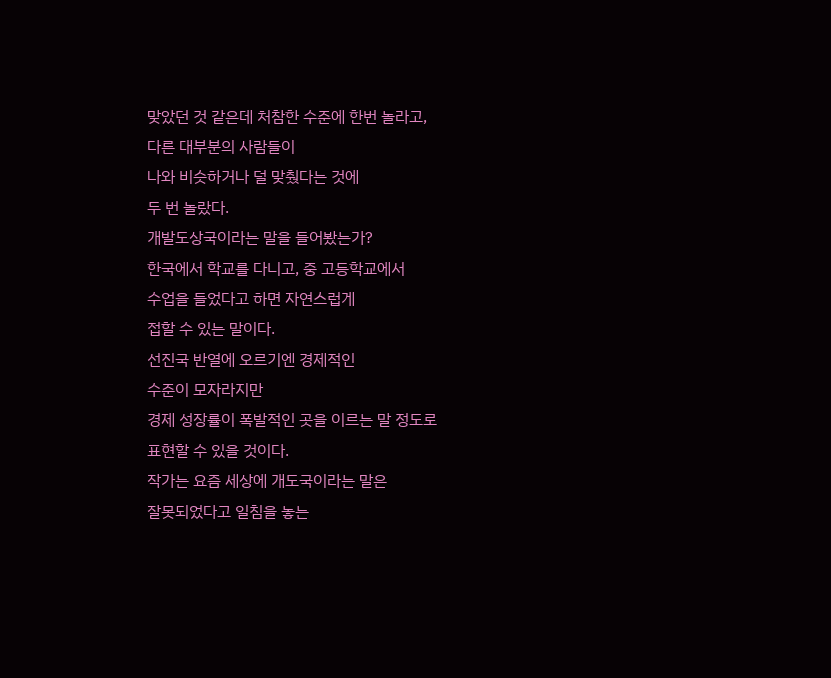맞았던 것 같은데 처참한 수준에 한번 놀라고,
다른 대부분의 사람들이
나와 비슷하거나 덜 맞췄다는 것에
두 번 놀랐다.
개발도상국이라는 말을 들어봤는가?
한국에서 학교를 다니고, 중 고등학교에서
수업을 들었다고 하면 자연스럽게
접할 수 있는 말이다.
선진국 반열에 오르기엔 경제적인
수준이 모자라지만
경제 성장률이 폭발적인 곳을 이르는 말 정도로
표현할 수 있을 것이다.
작가는 요즘 세상에 개도국이라는 말은
잘못되었다고 일침을 놓는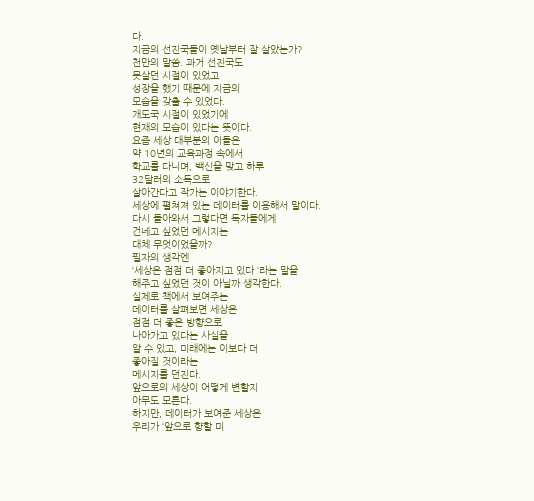다.
지금의 선진국들이 옛날부터 잘 살았는가?
천만의 말씀. 과거 선진국도
못살던 시절이 있었고
성장을 했기 때문에 지금의
모습을 갖출 수 있었다.
개도국 시절이 있었기에
현재의 모습이 있다는 뜻이다.
요즘 세상 대부분의 이들은
약 10년의 교육과정 속에서
학교를 다니며, 백신을 맞고 하루
32달러의 소득으로
살아간다고 작가는 이야기한다.
세상에 펼쳐져 있는 데이터를 이용해서 말이다.
다시 돌아와서 그렇다면 독자들에게
건네고 싶었던 메시지는
대체 무엇이었을까?
필자의 생각엔
‘세상은 점점 더 좋아지고 있다 ‘라는 말을
해주고 싶었던 것이 아닐까 생각한다.
실제로 책에서 보여주는
데이터를 살펴보면 세상은
점점 더 좋은 방향으로
나아가고 있다는 사실을
알 수 있고, 미래에는 이보다 더
좋아질 것이라는
메시지를 던진다.
앞으로의 세상이 어떻게 변할지
아무도 모른다.
하지만, 데이터가 보여준 세상은
우리가 ‘앞으로 향할 미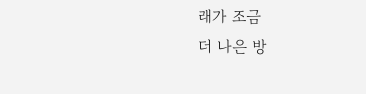래가 조금
더 나은 방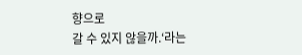향으로
갈 수 있지 않을까.‘라는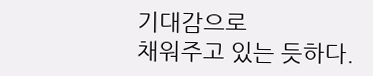기대감으로
채워주고 있는 듯하다.